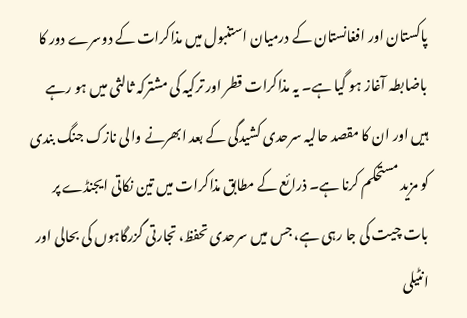پاکستان اور افغانستان کے درمیان استنبول میں مذاکرات کے دوسرے دور کا باضابطہ آغاز ہو گیا ہے۔ یہ مذاکرات قطر اور ترکیہ کی مشترکہ ثالثی میں ہو رہے ہیں اور ان کا مقصد حالیہ سرحدی کشیدگی کے بعد ابھرنے والی نازک جنگ بندی کو مزید مستحکم کرنا ہے۔ ذرائع کے مطابق مذاکرات میں تین نکاتی ایجنڈے پر بات چیت کی جا رہی ہے، جس میں سرحدی تحفظ، تجارتی گزرگاہوں کی بحالی اور انٹیلی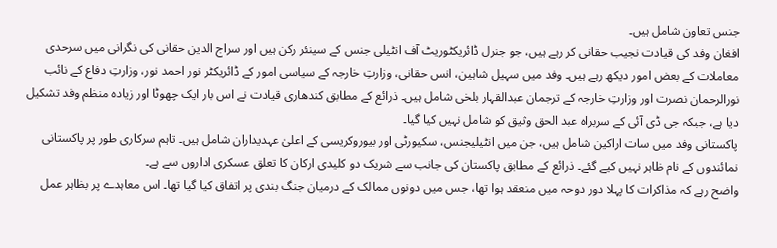جنس تعاون شامل ہیں۔
افغان وفد کی قیادت نجيب حقانی کر رہے ہیں، جو جنرل ڈائریکٹوریٹ آف انٹیلی جنس کے سینئر رکن ہیں اور سراج الدین حقانی کی نگرانی میں سرحدی معاملات کے بعض امور دیکھ رہے ہیں۔ وفد میں سہیل شاہین، انس حقانی، وزارتِ خارجہ کے سیاسی امور کے ڈائریکٹر نور احمد نور، وزارتِ دفاع کے نائب نورالرحمان نصرت اور وزارتِ خارجہ کے ترجمان عبدالقہار بلخی شامل ہیں۔ ذرائع کے مطابق کندھاری قیادت نے اس بار ایک چھوٹا اور زیادہ منظم وفد تشکیل دیا ہے، جبکہ جی ڈی آئی کے سربراہ عبد الحق وثیق کو شامل نہیں کیا گیا۔
پاکستانی وفد میں سات اراکین شامل ہیں، جن میں انٹیلیجنس، سکیورٹی اور بیوروکریسی کے اعلیٰ عہدیداران شامل ہیں۔ تاہم سرکاری طور پر پاکستانی نمائندوں کے نام ظاہر نہیں کیے گئے۔ ذرائع کے مطابق پاکستان کی جانب سے شریک دو کلیدی ارکان کا تعلق عسکری اداروں سے ہے۔
واضح رہے کہ مذاکرات کا پہلا دور دوحہ میں منعقد ہوا تھا، جس میں دونوں ممالک کے درمیان جنگ بندی پر اتفاق کیا گیا تھا۔ اس معاہدے پر بظاہر عمل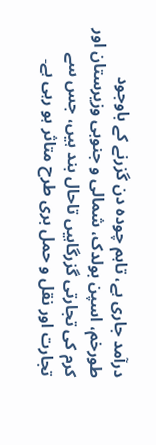درآمد جاری ہے، تاہم چودہ دن گزرنے کے باوجود طورخم، اسپن بولدک، شمالی و جنوبی وزیرستان اور کرم کی تجارتی گزرگاہیں تاحال بند ہیں، جس سے تجارت اور نقل و حمل بری طرح متاثر ہو رہی ہے۔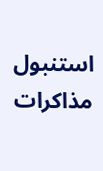استنبول مذاکرات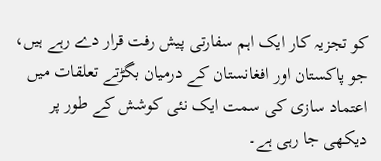کو تجزیہ کار ایک اہم سفارتی پیش رفت قرار دے رہے ہیں، جو پاکستان اور افغانستان کے درمیان بگڑتے تعلقات میں اعتماد سازی کی سمت ایک نئی کوشش کے طور پر دیکھی جا رہی ہے۔